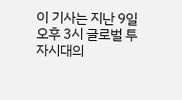이 기사는 지난 9일 오후 3시 글로벌 투자시대의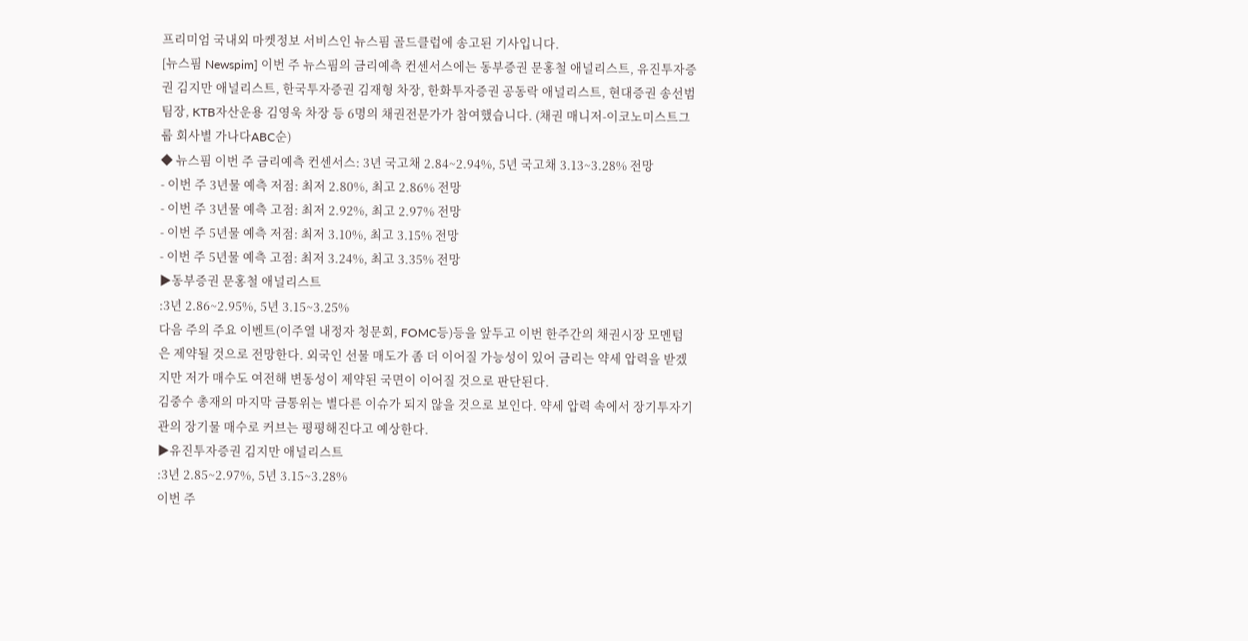프리미엄 국내외 마켓정보 서비스인 뉴스핌 골드클럽에 송고된 기사입니다.
[뉴스핌 Newspim] 이번 주 뉴스핌의 금리예측 컨센서스에는 동부증권 문홍철 애널리스트, 유진투자증권 김지만 애널리스트, 한국투자증권 김재형 차장, 한화투자증권 공동락 애널리스트, 현대증권 송선범 팀장, KTB자산운용 김영욱 차장 등 6명의 채권전문가가 참여했습니다. (채권 매니저-이코노미스트그룹 회사별 가나다ABC순)
◆ 뉴스핌 이번 주 금리예측 컨센서스: 3년 국고채 2.84~2.94%, 5년 국고채 3.13~3.28% 전망
- 이번 주 3년물 예측 저점: 최저 2.80%, 최고 2.86% 전망
- 이번 주 3년물 예측 고점: 최저 2.92%, 최고 2.97% 전망
- 이번 주 5년물 예측 저점: 최저 3.10%, 최고 3.15% 전망
- 이번 주 5년물 예측 고점: 최저 3.24%, 최고 3.35% 전망
▶동부증권 문홍철 애널리스트
:3년 2.86~2.95%, 5년 3.15~3.25%
다음 주의 주요 이벤트(이주열 내정자 청문회, FOMC등)등을 앞두고 이번 한주간의 채권시장 모멘텀은 제약될 것으로 전망한다. 외국인 선물 매도가 좀 더 이어질 가능성이 있어 금리는 약세 압력을 받겠지만 저가 매수도 여전해 변동성이 제약된 국면이 이어질 것으로 판단된다.
김중수 총재의 마지막 금통위는 별다른 이슈가 되지 않을 것으로 보인다. 약세 압력 속에서 장기투자기관의 장기물 매수로 커브는 평평해진다고 예상한다.
▶유진투자증권 김지만 애널리스트
:3년 2.85~2.97%, 5년 3.15~3.28%
이번 주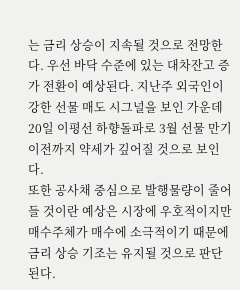는 금리 상승이 지속될 것으로 전망한다. 우선 바닥 수준에 있는 대차잔고 증가 전환이 예상된다. 지난주 외국인이 강한 선물 매도 시그널을 보인 가운데 20일 이평선 하향돌파로 3월 선물 만기 이전까지 약세가 깊어질 것으로 보인다.
또한 공사채 중심으로 발행물량이 줄어들 것이란 예상은 시장에 우호적이지만 매수주체가 매수에 소극적이기 때문에 금리 상승 기조는 유지될 것으로 판단된다.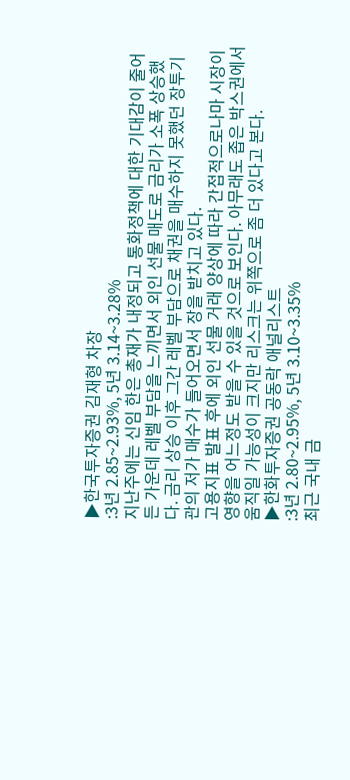▶한국투자증권 김재형 차장
:3년 2.85~2.93%, 5년 3.14~3.28%
지난주에는 신임 한은 총재가 내정되고 통화정책에 대한 기대감이 줄어든 가운데 레벨 부담을 느끼면서 외인 선물 매도로 금리가 소폭 상승했다. 금리 상승 이후 그간 레벨 부담으로 채권을 매수하지 못했던 장투기관의 저가 매수가 들어오면서 장을 받치고 있다.
고용지표 발표 후에 외인 선물 거래 양상에 따라 간접적으로나마 시장이 영향을 어느정도 받을 수 있을 것으로 보인다. 아무래도 좁은 박스권에서 움직일 가능성이 크지만 리스크는 위쪽으로 좀 더 있다고 본다.
▶한화투자증권 공동락 애널리스트
:3년 2.80~2.95%, 5년 3.10~3.35%
최근 국내 금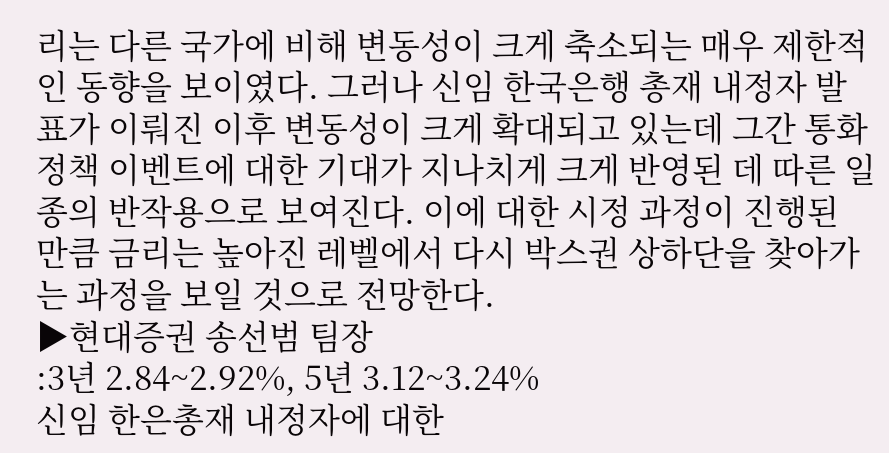리는 다른 국가에 비해 변동성이 크게 축소되는 매우 제한적인 동향을 보이였다. 그러나 신임 한국은행 총재 내정자 발표가 이뤄진 이후 변동성이 크게 확대되고 있는데 그간 통화정책 이벤트에 대한 기대가 지나치게 크게 반영된 데 따른 일종의 반작용으로 보여진다. 이에 대한 시정 과정이 진행된 만큼 금리는 높아진 레벨에서 다시 박스권 상하단을 찾아가는 과정을 보일 것으로 전망한다.
▶현대증권 송선범 팀장
:3년 2.84~2.92%, 5년 3.12~3.24%
신임 한은총재 내정자에 대한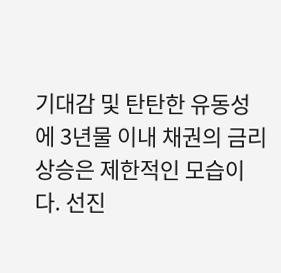기대감 및 탄탄한 유동성에 3년물 이내 채권의 금리상승은 제한적인 모습이다. 선진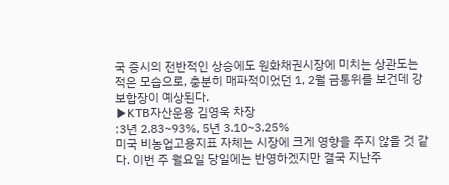국 증시의 전반적인 상승에도 원화채권시장에 미치는 상관도는 적은 모습으로, 충분히 매파적이었던 1, 2월 금통위를 보건데 강보합장이 예상된다.
▶KTB자산운용 김영욱 차장
:3년 2.83~93%, 5년 3.10~3.25%
미국 비농업고용지표 자체는 시장에 크게 영향을 주지 않을 것 같다. 이번 주 월요일 당일에는 반영하겠지만 결국 지난주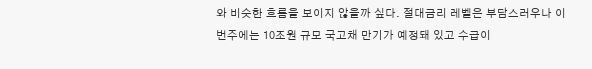와 비슷한 흐름을 보이지 않을까 싶다. 절대금리 레벨은 부담스러우나 이번주에는 10조원 규모 국고채 만기가 예정돼 있고 수급이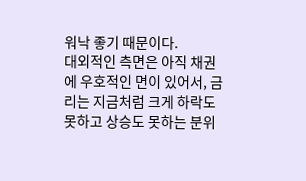워낙 좋기 때문이다.
대외적인 측면은 아직 채권에 우호적인 면이 있어서, 금리는 지금처럼 크게 하락도 못하고 상승도 못하는 분위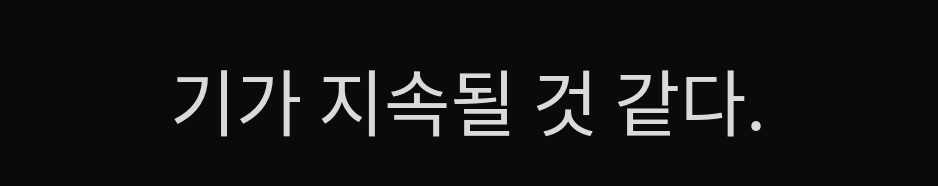기가 지속될 것 같다.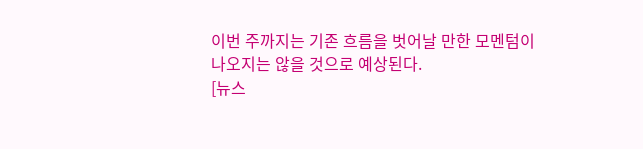이번 주까지는 기존 흐름을 벗어날 만한 모멘텀이 나오지는 않을 것으로 예상된다.
[뉴스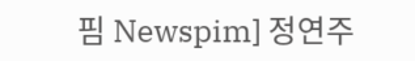핌 Newspim] 정연주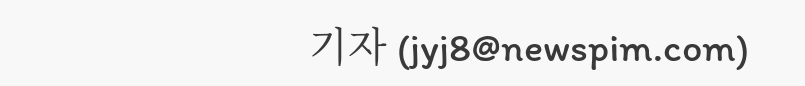기자 (jyj8@newspim.com)